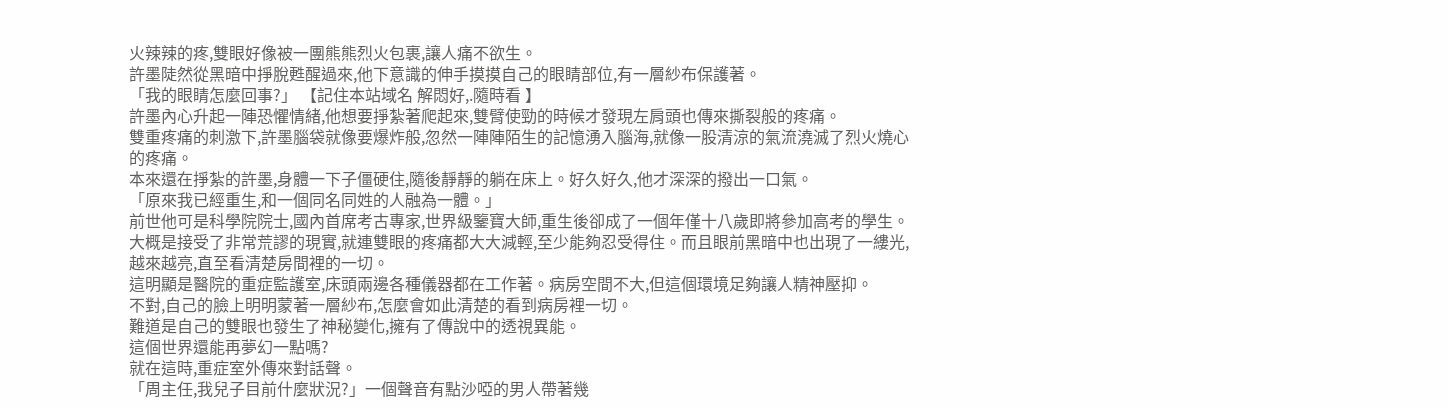火辣辣的疼,雙眼好像被一團熊熊烈火包裹,讓人痛不欲生。
許墨陡然從黑暗中掙脫甦醒過來,他下意識的伸手摸摸自己的眼睛部位,有一層紗布保護著。
「我的眼睛怎麼回事?」 【記住本站域名 解悶好,.隨時看 】
許墨內心升起一陣恐懼情緒,他想要掙紮著爬起來,雙臂使勁的時候才發現左肩頭也傳來撕裂般的疼痛。
雙重疼痛的刺激下,許墨腦袋就像要爆炸般,忽然一陣陣陌生的記憶湧入腦海,就像一股清涼的氣流澆滅了烈火燒心的疼痛。
本來還在掙紮的許墨,身體一下子僵硬住,隨後靜靜的躺在床上。好久好久,他才深深的撥出一口氣。
「原來我已經重生,和一個同名同姓的人融為一體。」
前世他可是科學院院士,國內首席考古專家,世界級鑒寶大師,重生後卻成了一個年僅十八歲即將參加高考的學生。
大概是接受了非常荒謬的現實,就連雙眼的疼痛都大大減輕,至少能夠忍受得住。而且眼前黑暗中也出現了一縷光,越來越亮,直至看清楚房間裡的一切。
這明顯是醫院的重症監護室,床頭兩邊各種儀器都在工作著。病房空間不大,但這個環境足夠讓人精神壓抑。
不對,自己的臉上明明蒙著一層紗布,怎麼會如此清楚的看到病房裡一切。
難道是自己的雙眼也發生了神秘變化,擁有了傳說中的透視異能。
這個世界還能再夢幻一點嗎?
就在這時,重症室外傳來對話聲。
「周主任,我兒子目前什麼狀況?」一個聲音有點沙啞的男人帶著幾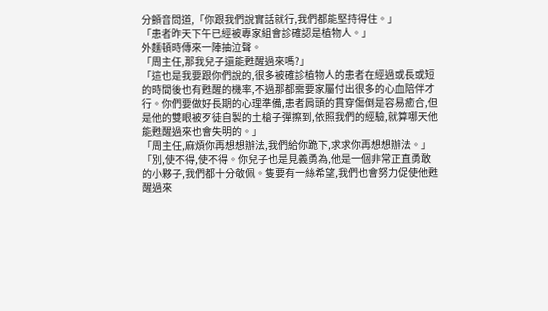分顫音問道,「你跟我們說實話就行,我們都能堅持得住。」
「患者昨天下午已經被專家組會診確認是植物人。」
外麵頓時傳來一陣抽泣聲。
「周主任,那我兒子還能甦醒過來嗎?」
「這也是我要跟你們說的,很多被確診植物人的患者在經過或長或短的時間後也有甦醒的機率,不過那都需要家屬付出很多的心血陪伴才行。你們要做好長期的心理準備,患者肩頭的貫穿傷倒是容易癒合,但是他的雙眼被歹徒自製的土槍子彈擦到,依照我們的經驗,就算哪天他能甦醒過來也會失明的。」
「周主任,麻煩你再想想辦法,我們給你跪下,求求你再想想辦法。」
「別,使不得,使不得。你兒子也是見義勇為,他是一個非常正直勇敢的小夥子,我們都十分敬佩。隻要有一絲希望,我們也會努力促使他甦醒過來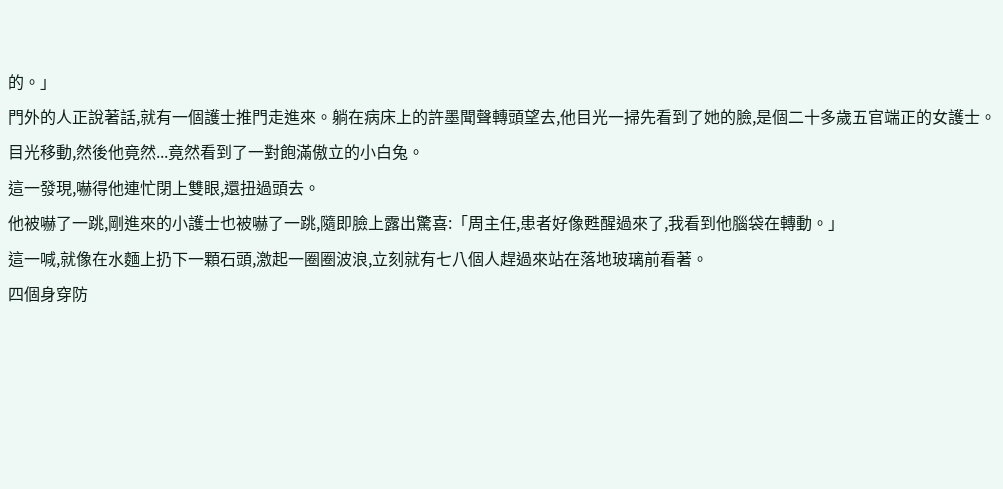的。」
門外的人正說著話,就有一個護士推門走進來。躺在病床上的許墨聞聲轉頭望去,他目光一掃先看到了她的臉,是個二十多歲五官端正的女護士。
目光移動,然後他竟然...竟然看到了一對飽滿傲立的小白兔。
這一發現,嚇得他連忙閉上雙眼,還扭過頭去。
他被嚇了一跳,剛進來的小護士也被嚇了一跳,隨即臉上露出驚喜:「周主任,患者好像甦醒過來了,我看到他腦袋在轉動。」
這一喊,就像在水麵上扔下一顆石頭,激起一圈圈波浪,立刻就有七八個人趕過來站在落地玻璃前看著。
四個身穿防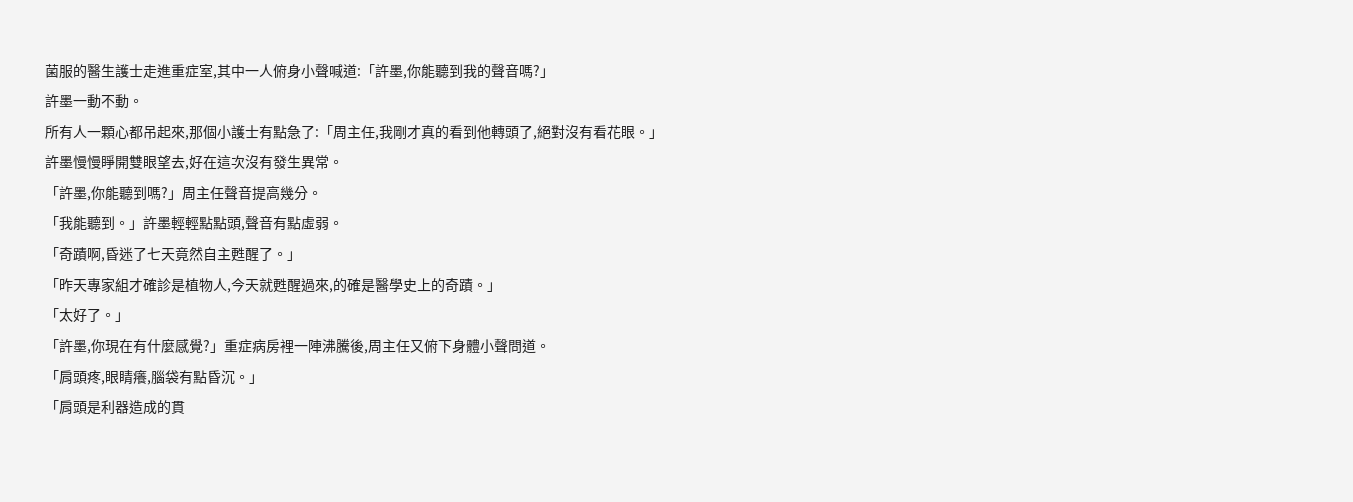菌服的醫生護士走進重症室,其中一人俯身小聲喊道:「許墨,你能聽到我的聲音嗎?」
許墨一動不動。
所有人一顆心都吊起來,那個小護士有點急了:「周主任,我剛才真的看到他轉頭了,絕對沒有看花眼。」
許墨慢慢睜開雙眼望去,好在這次沒有發生異常。
「許墨,你能聽到嗎?」周主任聲音提高幾分。
「我能聽到。」許墨輕輕點點頭,聲音有點虛弱。
「奇蹟啊,昏迷了七天竟然自主甦醒了。」
「昨天專家組才確診是植物人,今天就甦醒過來,的確是醫學史上的奇蹟。」
「太好了。」
「許墨,你現在有什麼感覺?」重症病房裡一陣沸騰後,周主任又俯下身體小聲問道。
「肩頭疼,眼睛癢,腦袋有點昏沉。」
「肩頭是利器造成的貫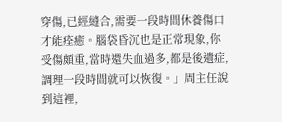穿傷,已經縫合,需要一段時間休養傷口才能痊癒。腦袋昏沉也是正常現象,你受傷頗重,當時還失血過多,都是後遺症,調理一段時間就可以恢復。」周主任說到這裡,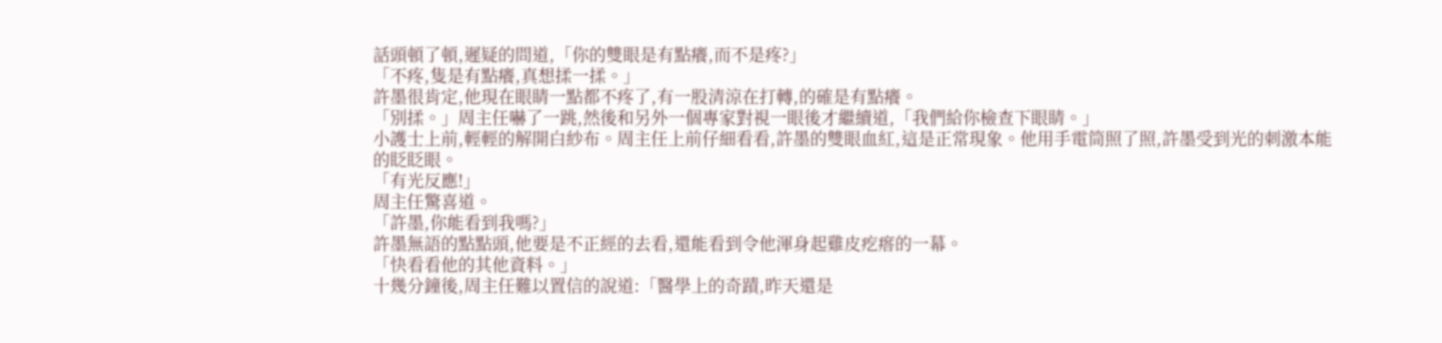話頭頓了頓,遲疑的問道,「你的雙眼是有點癢,而不是疼?」
「不疼,隻是有點癢,真想揉一揉。」
許墨很肯定,他現在眼睛一點都不疼了,有一股清涼在打轉,的確是有點癢。
「別揉。」周主任嚇了一跳,然後和另外一個專家對視一眼後才繼續道,「我們給你檢查下眼睛。」
小護士上前,輕輕的解開白紗布。周主任上前仔細看看,許墨的雙眼血紅,這是正常現象。他用手電筒照了照,許墨受到光的刺激本能的眨眨眼。
「有光反應!」
周主任驚喜道。
「許墨,你能看到我嗎?」
許墨無語的點點頭,他要是不正經的去看,還能看到令他渾身起雞皮疙瘩的一幕。
「快看看他的其他資料。」
十幾分鐘後,周主任難以置信的說道:「醫學上的奇蹟,昨天還是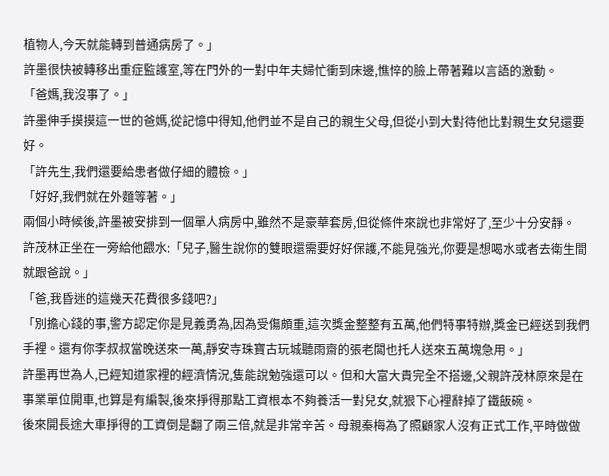植物人,今天就能轉到普通病房了。」
許墨很快被轉移出重症監護室,等在門外的一對中年夫婦忙衝到床邊,憔悴的臉上帶著難以言語的激動。
「爸媽,我沒事了。」
許墨伸手摸摸這一世的爸媽,從記憶中得知,他們並不是自己的親生父母,但從小到大對待他比對親生女兒還要好。
「許先生,我們還要給患者做仔細的體檢。」
「好好,我們就在外麵等著。」
兩個小時候後,許墨被安排到一個單人病房中,雖然不是豪華套房,但從條件來說也非常好了,至少十分安靜。
許茂林正坐在一旁給他餵水:「兒子,醫生說你的雙眼還需要好好保護,不能見強光,你要是想喝水或者去衛生間就跟爸說。」
「爸,我昏迷的這幾天花費很多錢吧?」
「別擔心錢的事,警方認定你是見義勇為,因為受傷頗重,這次獎金整整有五萬,他們特事特辦,獎金已經送到我們手裡。還有你李叔叔當晚送來一萬,靜安寺珠寶古玩城聽雨齋的張老闆也托人送來五萬塊急用。」
許墨再世為人,已經知道家裡的經濟情況,隻能說勉強還可以。但和大富大貴完全不搭邊,父親許茂林原來是在事業單位開車,也算是有編製,後來掙得那點工資根本不夠養活一對兒女,就狠下心裡辭掉了鐵飯碗。
後來開長途大車掙得的工資倒是翻了兩三倍,就是非常辛苦。母親秦梅為了照顧家人沒有正式工作,平時做做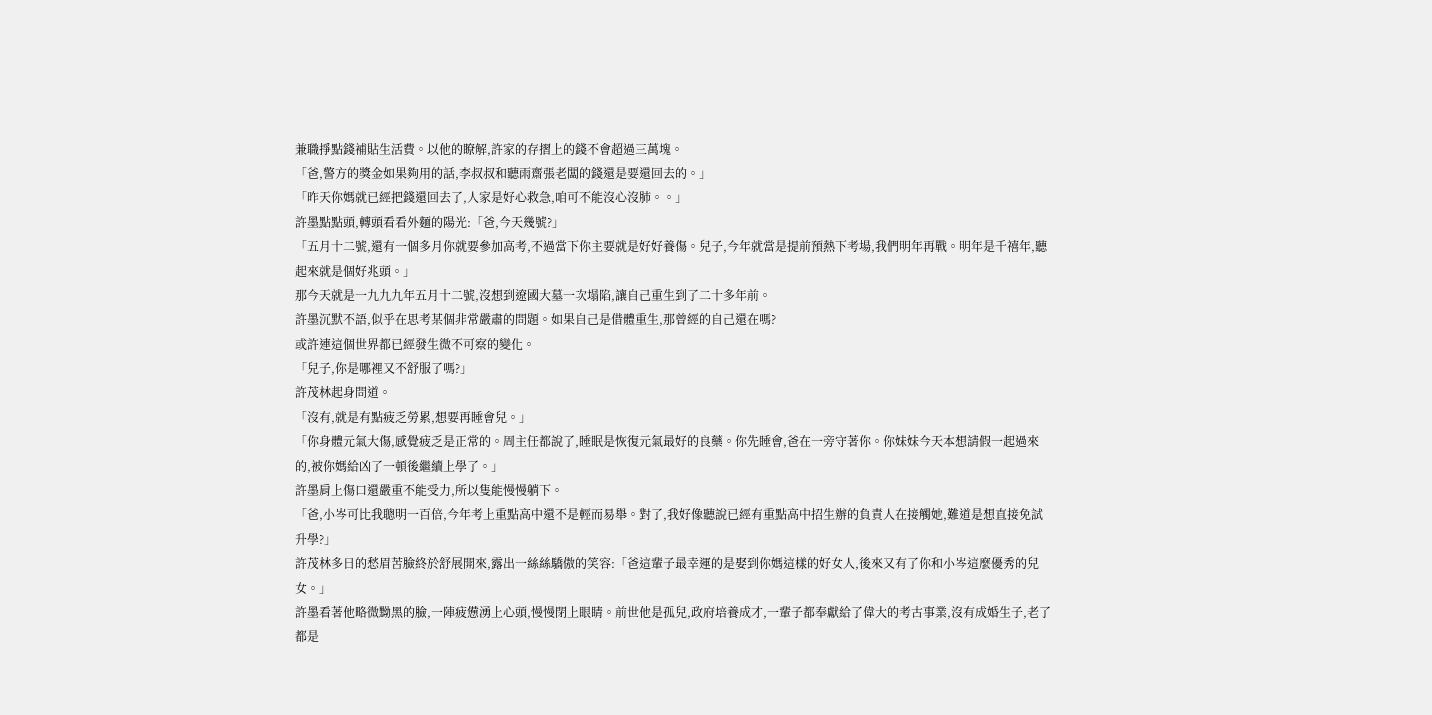兼職掙點錢補貼生活費。以他的瞭解,許家的存摺上的錢不會超過三萬塊。
「爸,警方的獎金如果夠用的話,李叔叔和聽雨齋張老闆的錢還是要還回去的。」
「昨天你媽就已經把錢還回去了,人家是好心救急,咱可不能沒心沒肺。。」
許墨點點頭,轉頭看看外麵的陽光:「爸,今天幾號?」
「五月十二號,還有一個多月你就要參加高考,不過當下你主要就是好好養傷。兒子,今年就當是提前預熱下考場,我們明年再戰。明年是千禧年,聽起來就是個好兆頭。」
那今天就是一九九九年五月十二號,沒想到遼國大墓一次塌陷,讓自己重生到了二十多年前。
許墨沉默不語,似乎在思考某個非常嚴肅的問題。如果自己是借體重生,那曾經的自己還在嗎?
或許連這個世界都已經發生微不可察的變化。
「兒子,你是哪裡又不舒服了嗎?」
許茂林起身問道。
「沒有,就是有點疲乏勞累,想要再睡會兒。」
「你身體元氣大傷,感覺疲乏是正常的。周主任都說了,睡眠是恢復元氣最好的良藥。你先睡會,爸在一旁守著你。你妹妹今天本想請假一起過來的,被你媽給凶了一頓後繼續上學了。」
許墨肩上傷口還嚴重不能受力,所以隻能慢慢躺下。
「爸,小岑可比我聰明一百倍,今年考上重點高中還不是輕而易舉。對了,我好像聽說已經有重點高中招生辦的負責人在接觸她,難道是想直接免試升學?」
許茂林多日的愁眉苦臉終於舒展開來,露出一絲絲驕傲的笑容:「爸這輩子最幸運的是娶到你媽這樣的好女人,後來又有了你和小岑這麼優秀的兒女。」
許墨看著他略微黝黑的臉,一陣疲憊湧上心頭,慢慢閉上眼睛。前世他是孤兒,政府培養成才,一輩子都奉獻給了偉大的考古事業,沒有成婚生子,老了都是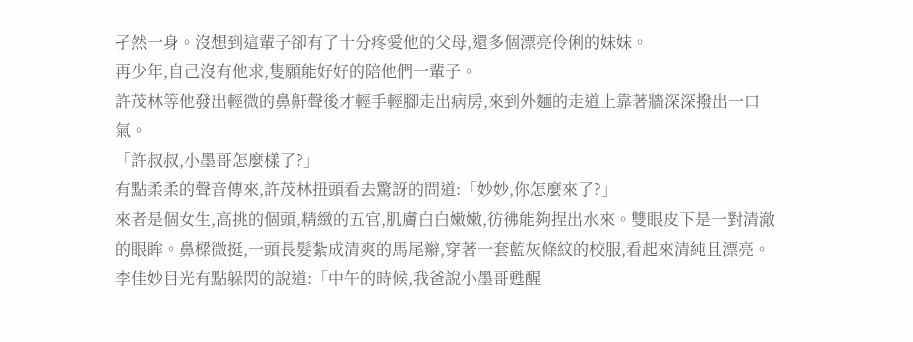孑然一身。沒想到這輩子卻有了十分疼愛他的父母,還多個漂亮伶俐的妹妹。
再少年,自己沒有他求,隻願能好好的陪他們一輩子。
許茂林等他發出輕微的鼻鼾聲後才輕手輕腳走出病房,來到外麵的走道上靠著牆深深撥出一口氣。
「許叔叔,小墨哥怎麼樣了?」
有點柔柔的聲音傳來,許茂林扭頭看去驚訝的問道:「妙妙,你怎麼來了?」
來者是個女生,高挑的個頭,精緻的五官,肌膚白白嫩嫩,彷彿能夠捏出水來。雙眼皮下是一對清澈的眼眸。鼻樑微挺,一頭長髮紮成清爽的馬尾辮,穿著一套藍灰條紋的校服,看起來清純且漂亮。
李佳妙目光有點躲閃的說道:「中午的時候,我爸說小墨哥甦醒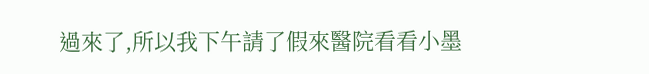過來了,所以我下午請了假來醫院看看小墨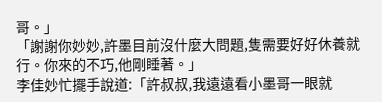哥。」
「謝謝你妙妙,許墨目前沒什麼大問題,隻需要好好休養就行。你來的不巧,他剛睡著。」
李佳妙忙擺手說道:「許叔叔,我遠遠看小墨哥一眼就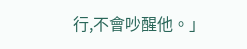行,不會吵醒他。」